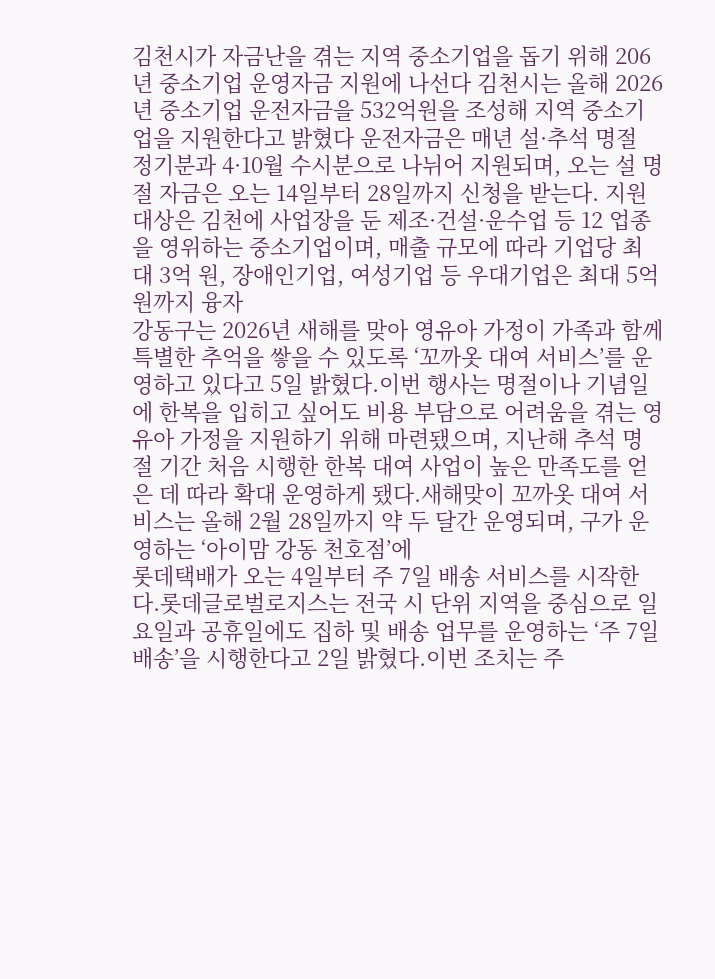김천시가 자금난을 겪는 지역 중소기업을 돕기 위해 206년 중소기업 운영자금 지원에 나선다 김천시는 올해 2026년 중소기업 운전자금을 532억원을 조성해 지역 중소기업을 지원한다고 밝혔다 운전자금은 매년 설·추석 명절 정기분과 4·10월 수시분으로 나뉘어 지원되며, 오는 설 명절 자금은 오는 14일부터 28일까지 신청을 받는다. 지원 대상은 김천에 사업장을 둔 제조·건설·운수업 등 12 업종을 영위하는 중소기업이며, 매출 규모에 따라 기업당 최대 3억 원, 장애인기업, 여성기업 등 우대기업은 최대 5억원까지 융자
강동구는 2026년 새해를 맞아 영유아 가정이 가족과 함께 특별한 추억을 쌓을 수 있도록 ‘꼬까옷 대여 서비스’를 운영하고 있다고 5일 밝혔다.이번 행사는 명절이나 기념일에 한복을 입히고 싶어도 비용 부담으로 어려움을 겪는 영유아 가정을 지원하기 위해 마련됐으며, 지난해 추석 명절 기간 처음 시행한 한복 대여 사업이 높은 만족도를 얻은 데 따라 확대 운영하게 됐다.새해맞이 꼬까옷 대여 서비스는 올해 2월 28일까지 약 두 달간 운영되며, 구가 운영하는 ‘아이맘 강동 천호점’에
롯데택배가 오는 4일부터 주 7일 배송 서비스를 시작한다.롯데글로벌로지스는 전국 시 단위 지역을 중심으로 일요일과 공휴일에도 집하 및 배송 업무를 운영하는 ‘주 7일 배송’을 시행한다고 2일 밝혔다.이번 조치는 주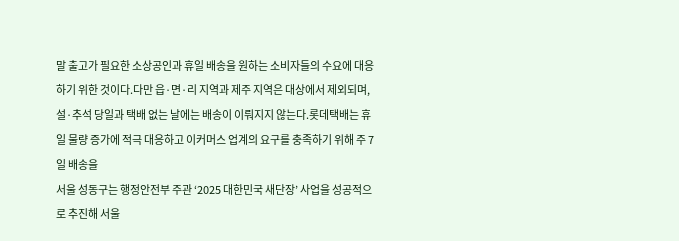말 출고가 필요한 소상공인과 휴일 배송을 원하는 소비자들의 수요에 대응하기 위한 것이다.다만 읍·면·리 지역과 제주 지역은 대상에서 제외되며, 설·추석 당일과 택배 없는 날에는 배송이 이뤄지지 않는다.롯데택배는 휴일 물량 증가에 적극 대응하고 이커머스 업계의 요구를 충족하기 위해 주 7일 배송을
서울 성동구는 행정안전부 주관 ‘2025 대한민국 새단장’ 사업을 성공적으로 추진해 서울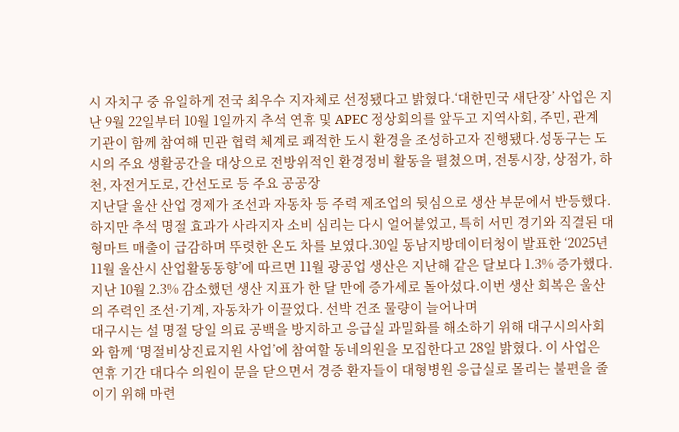시 자치구 중 유일하게 전국 최우수 지자체로 선정됐다고 밝혔다.‘대한민국 새단장’ 사업은 지난 9월 22일부터 10월 1일까지 추석 연휴 및 APEC 정상회의를 앞두고 지역사회, 주민, 관계 기관이 함께 참여해 민관 협력 체계로 쾌적한 도시 환경을 조성하고자 진행됐다.성동구는 도시의 주요 생활공간을 대상으로 전방위적인 환경정비 활동을 펼쳤으며, 전통시장, 상점가, 하천, 자전거도로, 간선도로 등 주요 공공장
지난달 울산 산업 경제가 조선과 자동차 등 주력 제조업의 뒷심으로 생산 부문에서 반등했다. 하지만 추석 명절 효과가 사라지자 소비 심리는 다시 얼어붙었고, 특히 서민 경기와 직결된 대형마트 매출이 급감하며 뚜렷한 온도 차를 보였다.30일 동남지방데이터청이 발표한 ‘2025년 11월 울산시 산업활동동향’에 따르면 11월 광공업 생산은 지난해 같은 달보다 1.3% 증가했다. 지난 10월 2.3% 감소했던 생산 지표가 한 달 만에 증가세로 돌아섰다.이번 생산 회복은 울산의 주력인 조선·기계, 자동차가 이끌었다. 선박 건조 물량이 늘어나며
대구시는 설 명절 당일 의료 공백을 방지하고 응급실 과밀화를 해소하기 위해 대구시의사회와 함께 ‘명절비상진료지원 사업’에 참여할 동네의원을 모집한다고 28일 밝혔다. 이 사업은 연휴 기간 대다수 의원이 문을 닫으면서 경증 환자들이 대형병원 응급실로 몰리는 불편을 줄이기 위해 마련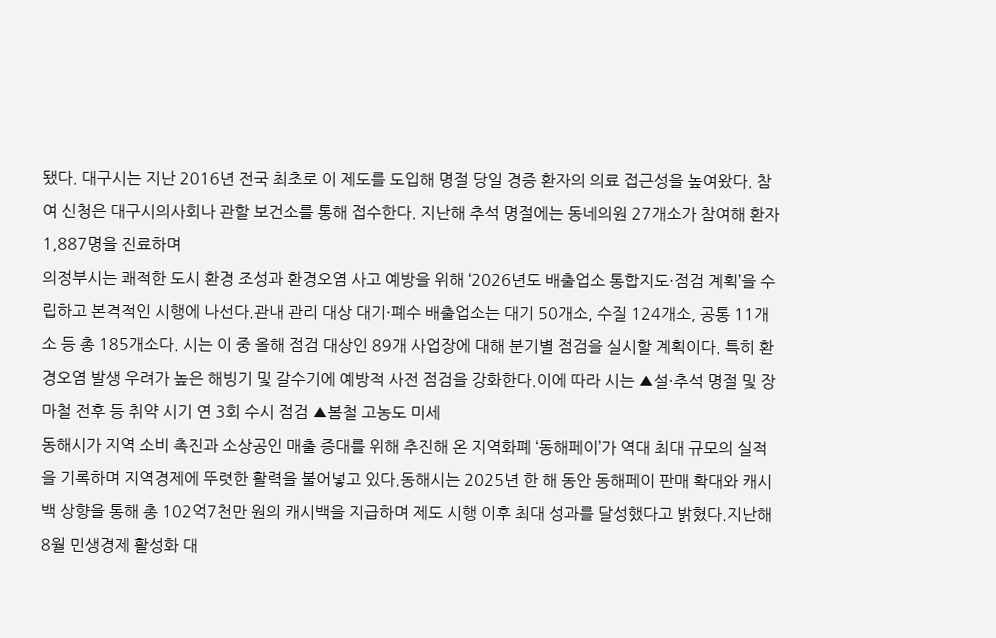됐다. 대구시는 지난 2016년 전국 최초로 이 제도를 도입해 명절 당일 경증 환자의 의료 접근성을 높여왔다. 참여 신청은 대구시의사회나 관할 보건소를 통해 접수한다. 지난해 추석 명절에는 동네의원 27개소가 참여해 환자 1,887명을 진료하며
의정부시는 쾌적한 도시 환경 조성과 환경오염 사고 예방을 위해 ‘2026년도 배출업소 통합지도·점검 계획’을 수립하고 본격적인 시행에 나선다.관내 관리 대상 대기·폐수 배출업소는 대기 50개소, 수질 124개소, 공통 11개소 등 총 185개소다. 시는 이 중 올해 점검 대상인 89개 사업장에 대해 분기별 점검을 실시할 계획이다. 특히 환경오염 발생 우려가 높은 해빙기 및 갈수기에 예방적 사전 점검을 강화한다.이에 따라 시는 ▲설·추석 명절 및 장마철 전후 등 취약 시기 연 3회 수시 점검 ▲봄철 고농도 미세
동해시가 지역 소비 촉진과 소상공인 매출 증대를 위해 추진해 온 지역화폐 ‘동해페이’가 역대 최대 규모의 실적을 기록하며 지역경제에 뚜렷한 활력을 불어넣고 있다.동해시는 2025년 한 해 동안 동해페이 판매 확대와 캐시백 상향을 통해 총 102억7천만 원의 캐시백을 지급하며 제도 시행 이후 최대 성과를 달성했다고 밝혔다.지난해 8월 민생경제 활성화 대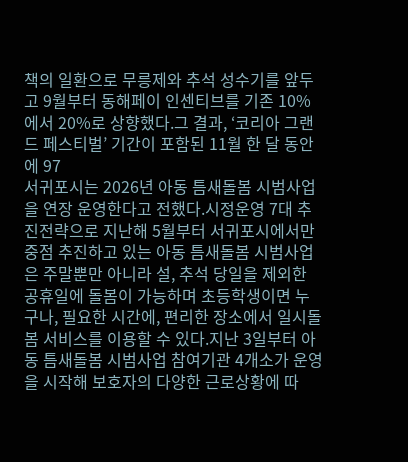책의 일환으로 무릉제와 추석 성수기를 앞두고 9월부터 동해페이 인센티브를 기존 10%에서 20%로 상향했다.그 결과, ‘코리아 그랜드 페스티벌’ 기간이 포함된 11월 한 달 동안에 97
서귀포시는 2026년 아동 틈새돌봄 시범사업을 연장 운영한다고 전했다.시정운영 7대 추진전략으로 지난해 5월부터 서귀포시에서만 중점 추진하고 있는 아동 틈새돌봄 시범사업은 주말뿐만 아니라 설, 추석 당일을 제외한 공휴일에 돌봄이 가능하며 초등학생이면 누구나, 필요한 시간에, 편리한 장소에서 일시돌봄 서비스를 이용할 수 있다.지난 3일부터 아동 틈새돌봄 시범사업 참여기관 4개소가 운영을 시작해 보호자의 다양한 근로상황에 따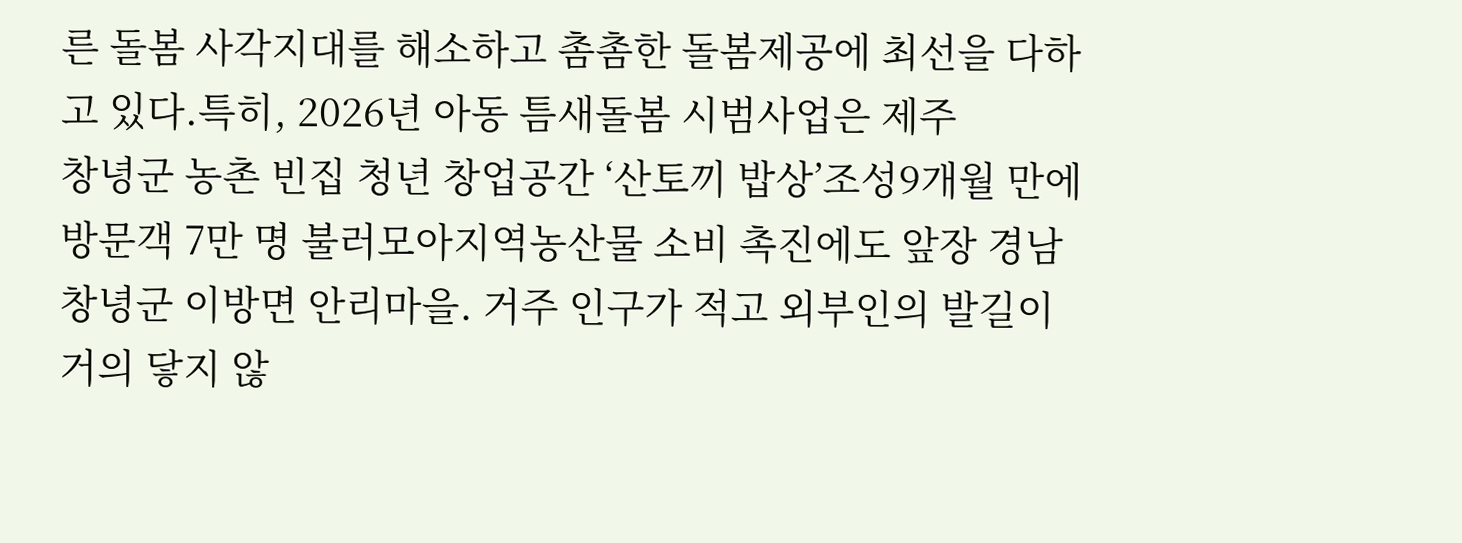른 돌봄 사각지대를 해소하고 촘촘한 돌봄제공에 최선을 다하고 있다.특히, 2026년 아동 틈새돌봄 시범사업은 제주
창녕군 농촌 빈집 청년 창업공간 ‘산토끼 밥상’조성9개월 만에 방문객 7만 명 불러모아지역농산물 소비 촉진에도 앞장 경남 창녕군 이방면 안리마을. 거주 인구가 적고 외부인의 발길이 거의 닿지 않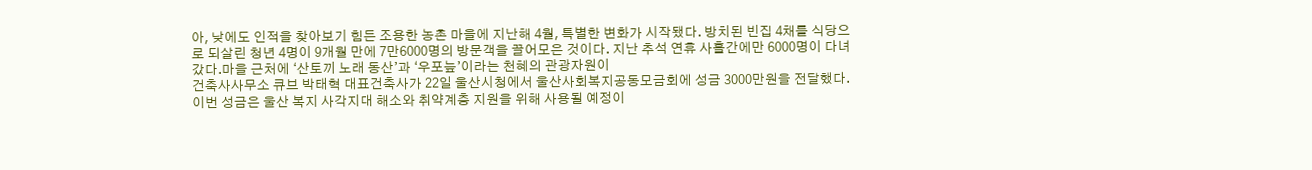아, 낮에도 인적을 찾아보기 힘든 조용한 농촌 마을에 지난해 4월, 특별한 변화가 시작됐다. 방치된 빈집 4채를 식당으로 되살린 청년 4명이 9개월 만에 7만6000명의 방문객을 끌어모은 것이다. 지난 추석 연휴 사흘간에만 6000명이 다녀갔다.마을 근처에 ‘산토끼 노래 동산’과 ‘우포늪’이라는 천혜의 관광자원이
건축사사무소 큐브 박태혁 대표건축사가 22일 울산시청에서 울산사회복지공동모금회에 성금 3000만원을 전달했다. 이번 성금은 울산 복지 사각지대 해소와 취약계층 지원을 위해 사용될 예정이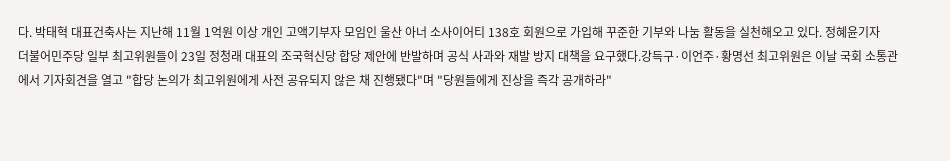다. 박태혁 대표건축사는 지난해 11월 1억원 이상 개인 고액기부자 모임인 울산 아너 소사이어티 138호 회원으로 가입해 꾸준한 기부와 나눔 활동을 실천해오고 있다. 정혜윤기자
더불어민주당 일부 최고위원들이 23일 정청래 대표의 조국혁신당 합당 제안에 반발하며 공식 사과와 재발 방지 대책을 요구했다.강득구·이언주·황명선 최고위원은 이날 국회 소통관에서 기자회견을 열고 "합당 논의가 최고위원에게 사전 공유되지 않은 채 진행됐다"며 "당원들에게 진상을 즉각 공개하라"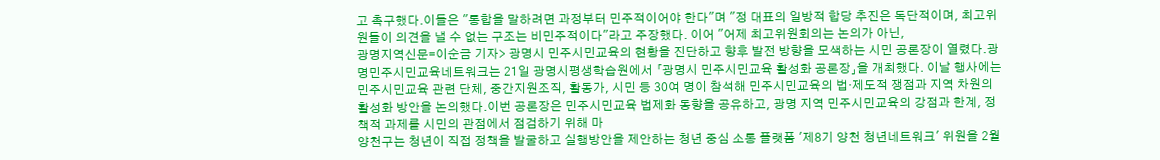고 촉구했다.이들은 "통합을 말하려면 과정부터 민주적이어야 한다"며 "정 대표의 일방적 합당 추진은 독단적이며, 최고위원들이 의견을 낼 수 없는 구조는 비민주적이다"라고 주장했다. 이어 "어제 최고위원회의는 논의가 아닌,
광명지역신문=이순금 기자> 광명시 민주시민교육의 현황을 진단하고 향후 발전 방향을 모색하는 시민 공론장이 열렸다.광명민주시민교육네트워크는 21일 광명시평생학습원에서 「광명시 민주시민교육 활성화 공론장」을 개최했다. 이날 행사에는 민주시민교육 관련 단체, 중간지원조직, 활동가, 시민 등 30여 명이 참석해 민주시민교육의 법·제도적 쟁점과 지역 차원의 활성화 방안을 논의했다.이번 공론장은 민주시민교육 법제화 동향을 공유하고, 광명 지역 민주시민교육의 강점과 한계, 정책적 과제를 시민의 관점에서 점검하기 위해 마
양천구는 청년이 직접 정책을 발굴하고 실행방안을 제안하는 청년 중심 소통 플랫폼 '제8기 양천 청년네트워크' 위원을 2월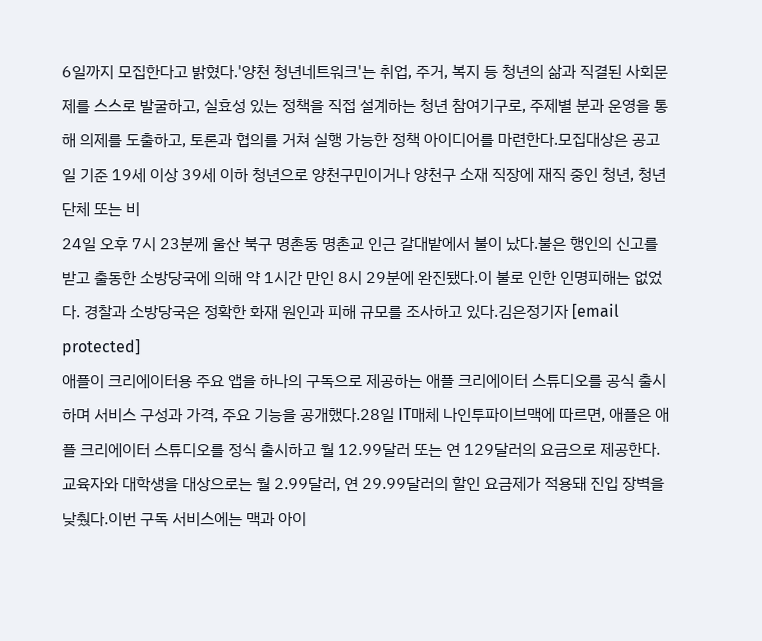6일까지 모집한다고 밝혔다.'양천 청년네트워크'는 취업, 주거, 복지 등 청년의 삶과 직결된 사회문제를 스스로 발굴하고, 실효성 있는 정책을 직접 설계하는 청년 참여기구로, 주제별 분과 운영을 통해 의제를 도출하고, 토론과 협의를 거쳐 실행 가능한 정책 아이디어를 마련한다.모집대상은 공고일 기준 19세 이상 39세 이하 청년으로 양천구민이거나 양천구 소재 직장에 재직 중인 청년, 청년단체 또는 비
24일 오후 7시 23분께 울산 북구 명촌동 명촌교 인근 갈대밭에서 불이 났다.불은 행인의 신고를 받고 출동한 소방당국에 의해 약 1시간 만인 8시 29분에 완진됐다.이 불로 인한 인명피해는 없었다. 경찰과 소방당국은 정확한 화재 원인과 피해 규모를 조사하고 있다.김은정기자 [email protected]
애플이 크리에이터용 주요 앱을 하나의 구독으로 제공하는 애플 크리에이터 스튜디오를 공식 출시하며 서비스 구성과 가격, 주요 기능을 공개했다.28일 IT매체 나인투파이브맥에 따르면, 애플은 애플 크리에이터 스튜디오를 정식 출시하고 월 12.99달러 또는 연 129달러의 요금으로 제공한다. 교육자와 대학생을 대상으로는 월 2.99달러, 연 29.99달러의 할인 요금제가 적용돼 진입 장벽을 낮췄다.이번 구독 서비스에는 맥과 아이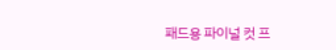패드용 파이널 컷 프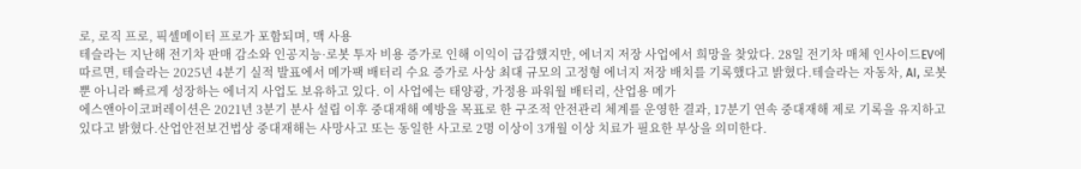로, 로직 프로, 픽셀메이터 프로가 포함되며, 맥 사용
테슬라는 지난해 전기차 판매 감소와 인공지능·로봇 투자 비용 증가로 인해 이익이 급감했지만, 에너지 저장 사업에서 희망을 찾았다. 28일 전기차 매체 인사이드EV에 따르면, 테슬라는 2025년 4분기 실적 발표에서 메가팩 배터리 수요 증가로 사상 최대 규모의 고정형 에너지 저장 배치를 기록했다고 밝혔다.테슬라는 자동차, AI, 로봇뿐 아니라 빠르게 성장하는 에너지 사업도 보유하고 있다. 이 사업에는 태양광, 가정용 파워월 배터리, 산업용 메가
에스앤아이코퍼레이션은 2021년 3분기 분사 설립 이후 중대재해 예방을 목표로 한 구조적 안전관리 체계를 운영한 결과, 17분기 연속 중대재해 제로 기록을 유지하고 있다고 밝혔다.산업안전보건법상 중대재해는 사망사고 또는 동일한 사고로 2명 이상이 3개월 이상 치료가 필요한 부상을 의미한다.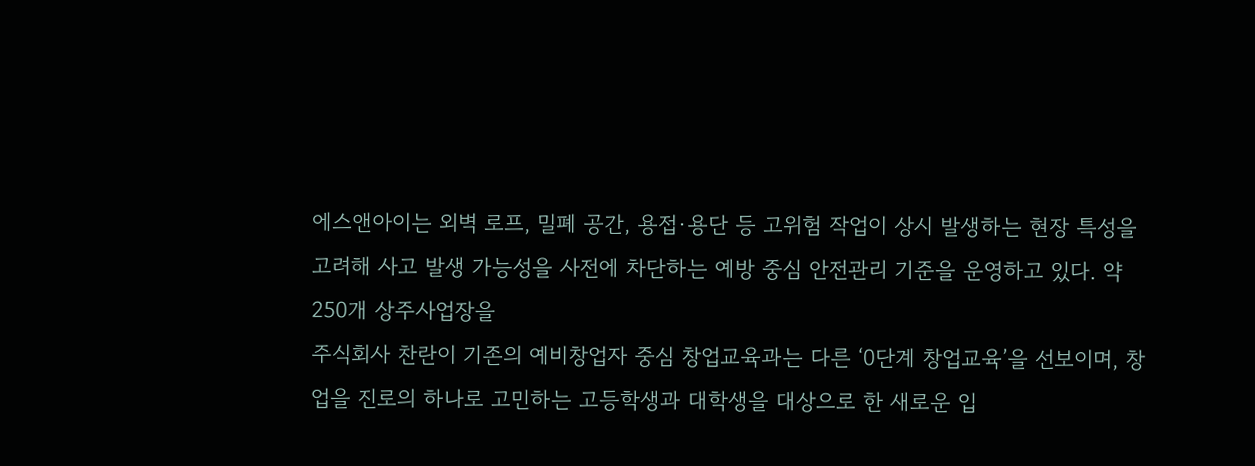에스앤아이는 외벽 로프, 밀폐 공간, 용접·용단 등 고위험 작업이 상시 발생하는 현장 특성을 고려해 사고 발생 가능성을 사전에 차단하는 예방 중심 안전관리 기준을 운영하고 있다. 약 250개 상주사업장을
주식회사 찬란이 기존의 예비창업자 중심 창업교육과는 다른 ‘0단계 창업교육’을 선보이며, 창업을 진로의 하나로 고민하는 고등학생과 대학생을 대상으로 한 새로운 입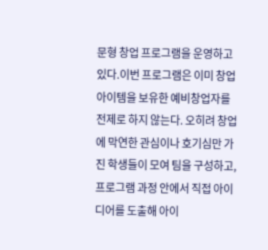문형 창업 프로그램을 운영하고 있다.이번 프로그램은 이미 창업 아이템을 보유한 예비창업자를 전제로 하지 않는다. 오히려 창업에 막연한 관심이나 호기심만 가진 학생들이 모여 팀을 구성하고, 프로그램 과정 안에서 직접 아이디어를 도출해 아이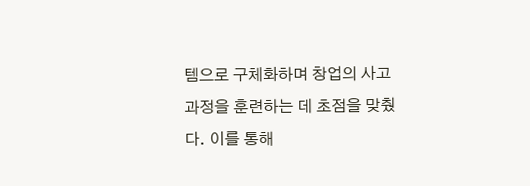템으로 구체화하며 창업의 사고 과정을 훈련하는 데 초점을 맞췄다. 이를 통해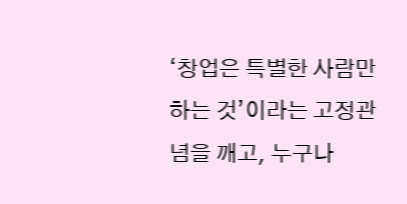‘창업은 특별한 사람만 하는 것’이라는 고정관념을 깨고, 누구나